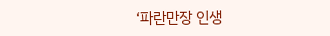‘파란만장 인생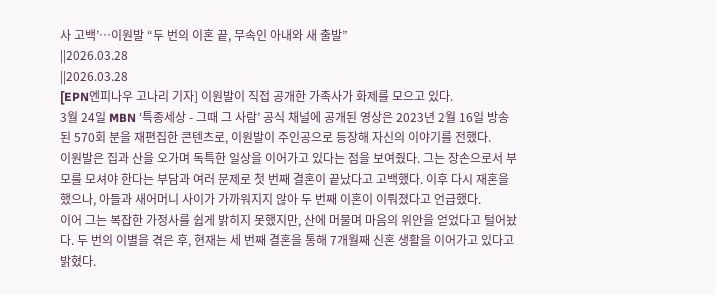사 고백’…이원발 “두 번의 이혼 끝, 무속인 아내와 새 출발”
||2026.03.28
||2026.03.28
[EPN엔피나우 고나리 기자] 이원발이 직접 공개한 가족사가 화제를 모으고 있다.
3월 24일 MBN ‘특종세상 - 그때 그 사람’ 공식 채널에 공개된 영상은 2023년 2월 16일 방송된 570회 분을 재편집한 콘텐츠로, 이원발이 주인공으로 등장해 자신의 이야기를 전했다.
이원발은 집과 산을 오가며 독특한 일상을 이어가고 있다는 점을 보여줬다. 그는 장손으로서 부모를 모셔야 한다는 부담과 여러 문제로 첫 번째 결혼이 끝났다고 고백했다. 이후 다시 재혼을 했으나, 아들과 새어머니 사이가 가까워지지 않아 두 번째 이혼이 이뤄졌다고 언급했다.
이어 그는 복잡한 가정사를 쉽게 밝히지 못했지만, 산에 머물며 마음의 위안을 얻었다고 털어놨다. 두 번의 이별을 겪은 후, 현재는 세 번째 결혼을 통해 7개월째 신혼 생활을 이어가고 있다고 밝혔다.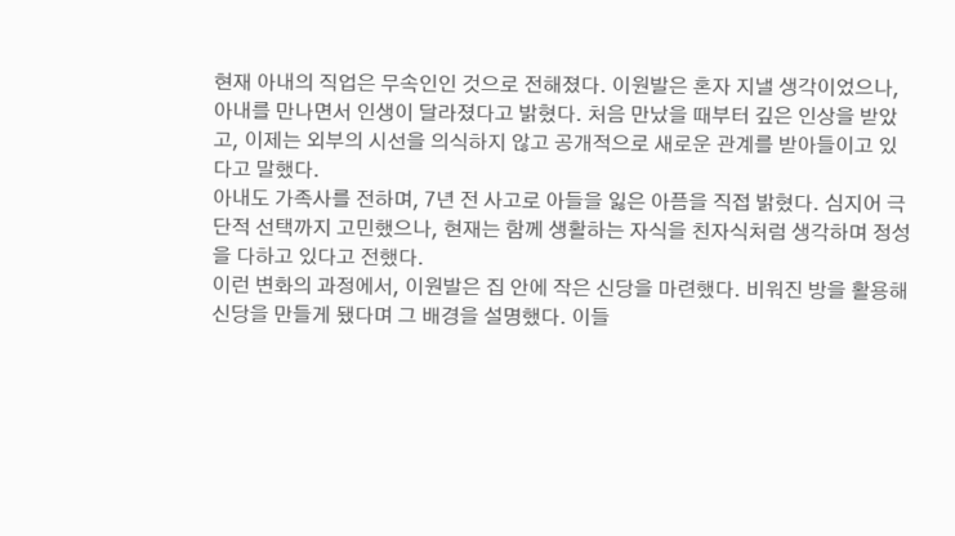현재 아내의 직업은 무속인인 것으로 전해졌다. 이원발은 혼자 지낼 생각이었으나, 아내를 만나면서 인생이 달라졌다고 밝혔다. 처음 만났을 때부터 깊은 인상을 받았고, 이제는 외부의 시선을 의식하지 않고 공개적으로 새로운 관계를 받아들이고 있다고 말했다.
아내도 가족사를 전하며, 7년 전 사고로 아들을 잃은 아픔을 직접 밝혔다. 심지어 극단적 선택까지 고민했으나, 현재는 함께 생활하는 자식을 친자식처럼 생각하며 정성을 다하고 있다고 전했다.
이런 변화의 과정에서, 이원발은 집 안에 작은 신당을 마련했다. 비워진 방을 활용해 신당을 만들게 됐다며 그 배경을 설명했다. 이들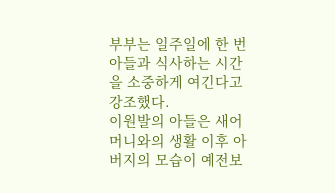부부는 일주일에 한 번 아들과 식사하는 시간을 소중하게 여긴다고 강조했다.
이원발의 아들은 새어머니와의 생활 이후 아버지의 모습이 예전보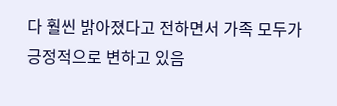다 훨씬 밝아졌다고 전하면서 가족 모두가 긍정적으로 변하고 있음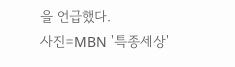을 언급했다.
사진=MBN '특종세상'